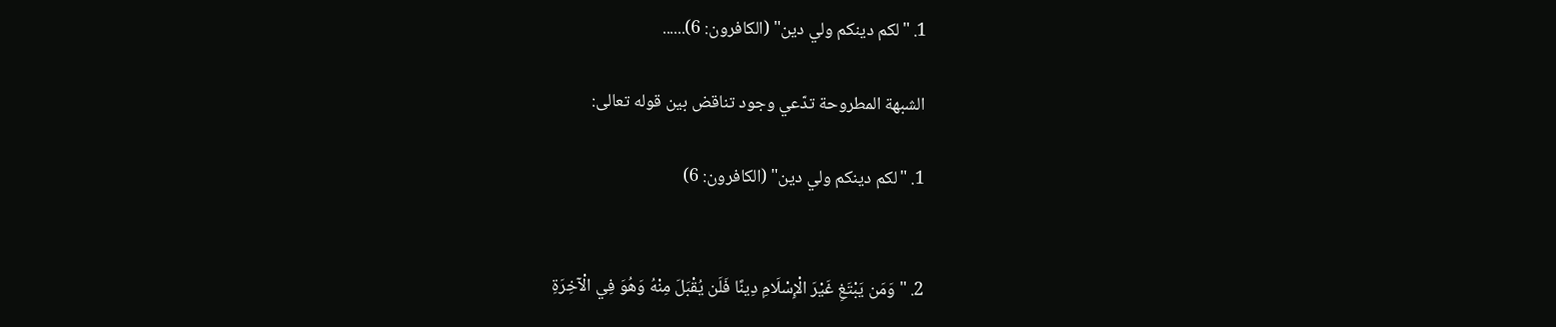1. "لكم دينكم ولي دين" (الكافرون: 6)......

الشبهة المطروحة تدّعي وجود تناقض بين قوله تعالى:

1. "لكم دينكم ولي دين" (الكافرون: 6)


2. "وَمَن يَبْتَغِ غَيْرَ الْإِسْلَامِ دِينًا فَلَن يُقْبَلَ مِنْهُ وَهُوَ فِي الْآخِرَةِ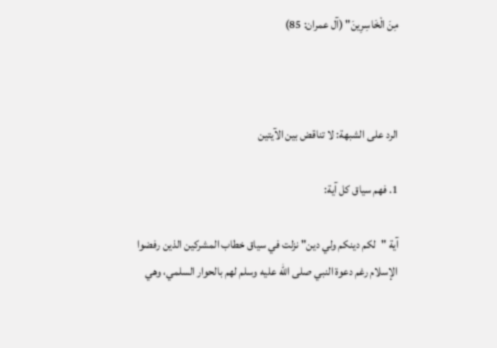مِنَ الْخَاسِرِينَ" (آل عمران: 85)



الرد على الشبهة: لا تناقض بين الآيتين

1. فهم سياق كل آية:

آية "لكم دينكم ولي دين" نزلت في سياق خطاب المشركين الذين رفضوا الإسلام رغم دعوة النبي صلى الله عليه وسلم لهم بالحوار السلمي، وهي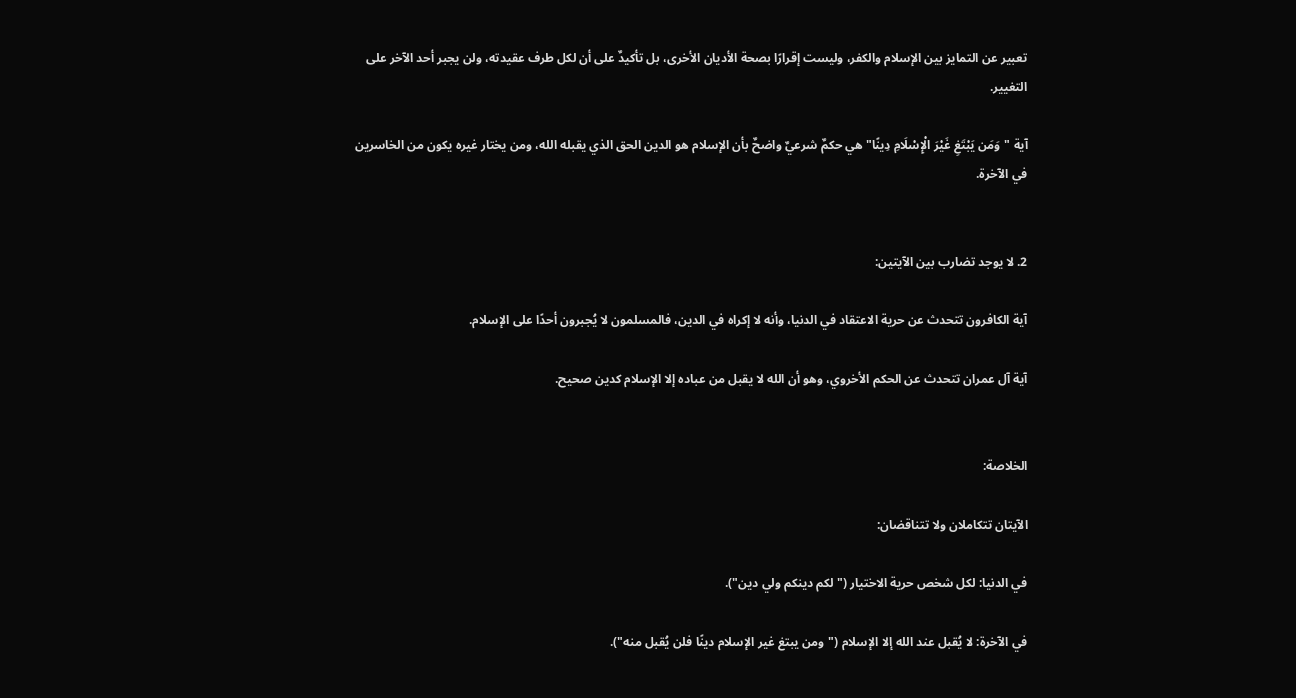تعبير عن التمايز بين الإسلام والكفر، وليست إقرارًا بصحة الأديان الأخرى، بل تأكيدٌ على أن لكل طرف عقيدته، ولن يجبر أحد الآخر على التغيير.

آية "وَمَن يَبْتَغِ غَيْرَ الْإِسْلَامِ دِينًا" هي حكمٌ شرعيٌ واضحٌ بأن الإسلام هو الدين الحق الذي يقبله الله، ومن يختار غيره يكون من الخاسرين في الآخرة.


2. لا يوجد تضارب بين الآيتين:

آية الكافرون تتحدث عن حرية الاعتقاد في الدنيا، وأنه لا إكراه في الدين، فالمسلمون لا يُجبرون أحدًا على الإسلام.

آية آل عمران تتحدث عن الحكم الأخروي، وهو أن الله لا يقبل من عباده إلا الإسلام كدين صحيح.


الخلاصة:

الآيتان تتكاملان ولا تتناقضان:

في الدنيا: لكل شخص حرية الاختيار ("لكم دينكم ولي دين").

في الآخرة: لا يُقبل عند الله إلا الإسلام ("ومن يبتغ غير الإسلام دينًا فلن يُقبل منه").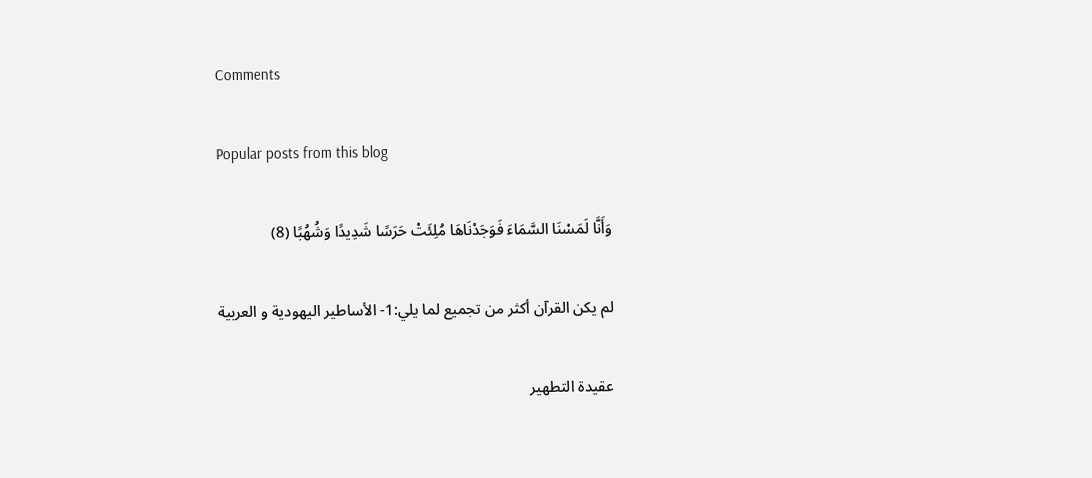Comments

Popular posts from this blog

وَأَنَّا لَمَسْنَا السَّمَاءَ فَوَجَدْنَاهَا مُلِئَتْ حَرَسًا شَدِيدًا وَشُهُبًا (8)

لم يكن القرآن أكثر من تجميع لما يلي:1- الأساطير اليهودية و العربية

عقيدة التطهير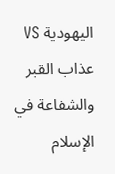اليهودية VS عذاب القبر والشفاعة في الإسلام